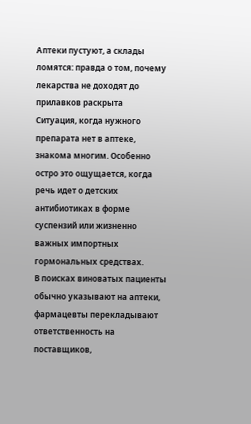Аптеки пустуют, а склады ломятся: правда о том, почему лекарства не доходят до прилавков раскрыта
Ситуация, когда нужного препарата нет в аптеке, знакома многим. Особенно остро это ощущается, когда речь идет о детских антибиотиках в форме суспензий или жизненно важных импортных гормональных средствах.
В поисках виноватых пациенты обычно указывают на аптеки, фармацевты перекладывают ответственность на поставщиков,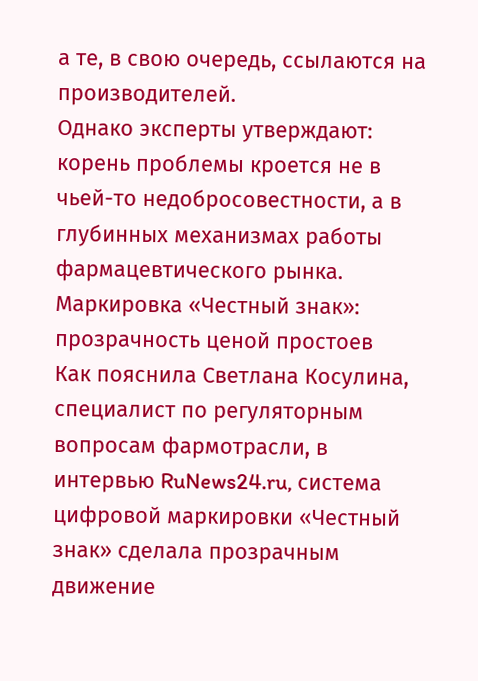а те, в свою очередь, ссылаются на производителей.
Однако эксперты утверждают: корень проблемы кроется не в чьей-то недобросовестности, а в глубинных механизмах работы фармацевтического рынка.
Маркировка «Честный знак»: прозрачность ценой простоев
Как пояснила Светлана Косулина, специалист по регуляторным вопросам фармотрасли, в интервью RuNews24.ru, система цифровой маркировки «Честный знак» сделала прозрачным движение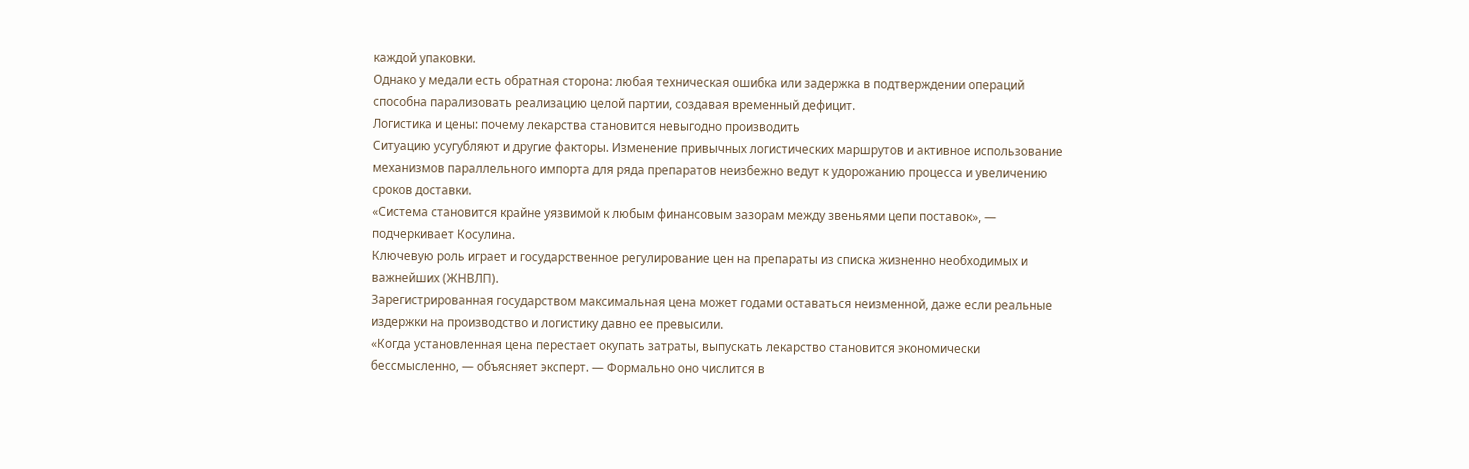каждой упаковки.
Однако у медали есть обратная сторона: любая техническая ошибка или задержка в подтверждении операций способна парализовать реализацию целой партии, создавая временный дефицит.
Логистика и цены: почему лекарства становится невыгодно производить
Ситуацию усугубляют и другие факторы. Изменение привычных логистических маршрутов и активное использование механизмов параллельного импорта для ряда препаратов неизбежно ведут к удорожанию процесса и увеличению сроков доставки.
«Система становится крайне уязвимой к любым финансовым зазорам между звеньями цепи поставок», — подчеркивает Косулина.
Ключевую роль играет и государственное регулирование цен на препараты из списка жизненно необходимых и важнейших (ЖНВЛП).
Зарегистрированная государством максимальная цена может годами оставаться неизменной, даже если реальные издержки на производство и логистику давно ее превысили.
«Когда установленная цена перестает окупать затраты, выпускать лекарство становится экономически бессмысленно, — объясняет эксперт. — Формально оно числится в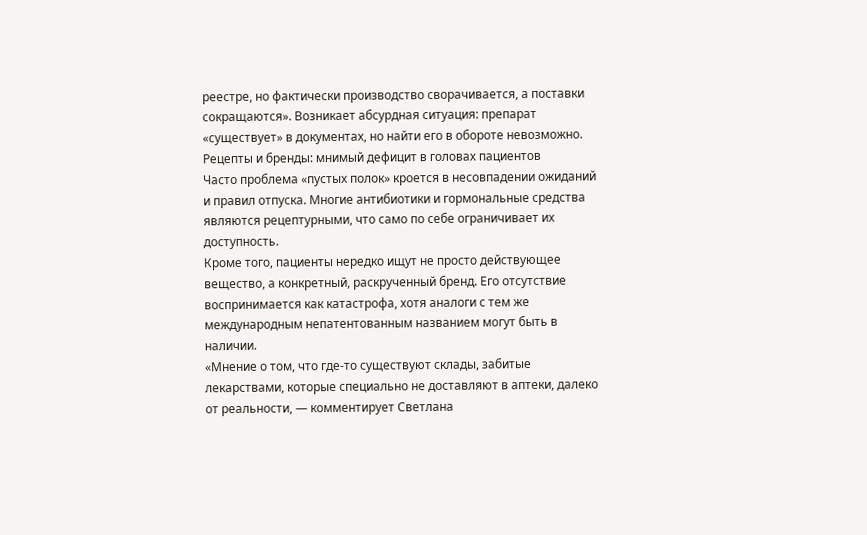реестре, но фактически производство сворачивается, а поставки сокращаются». Возникает абсурдная ситуация: препарат «существует» в документах, но найти его в обороте невозможно.
Рецепты и бренды: мнимый дефицит в головах пациентов
Часто проблема «пустых полок» кроется в несовпадении ожиданий и правил отпуска. Многие антибиотики и гормональные средства являются рецептурными, что само по себе ограничивает их доступность.
Кроме того, пациенты нередко ищут не просто действующее вещество, а конкретный, раскрученный бренд. Его отсутствие воспринимается как катастрофа, хотя аналоги с тем же международным непатентованным названием могут быть в наличии.
«Мнение о том, что где-то существуют склады, забитые лекарствами, которые специально не доставляют в аптеки, далеко от реальности, — комментирует Светлана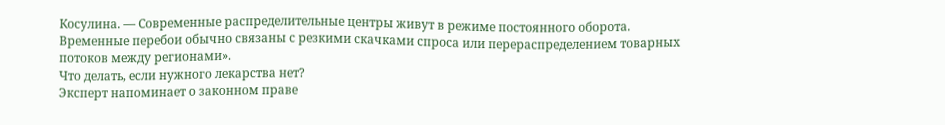Косулина. — Современные распределительные центры живут в режиме постоянного оборота. Временные перебои обычно связаны с резкими скачками спроса или перераспределением товарных потоков между регионами».
Что делать, если нужного лекарства нет?
Эксперт напоминает о законном праве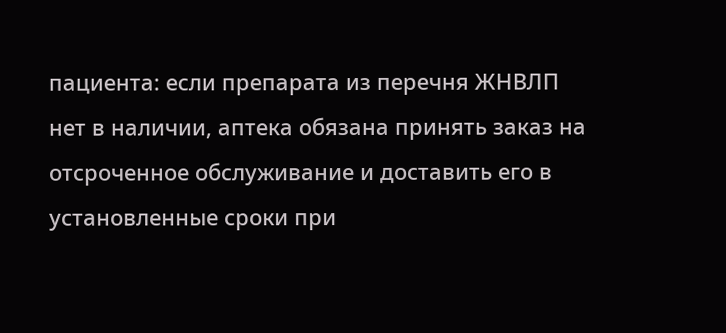пациента: если препарата из перечня ЖНВЛП нет в наличии, аптека обязана принять заказ на отсроченное обслуживание и доставить его в установленные сроки при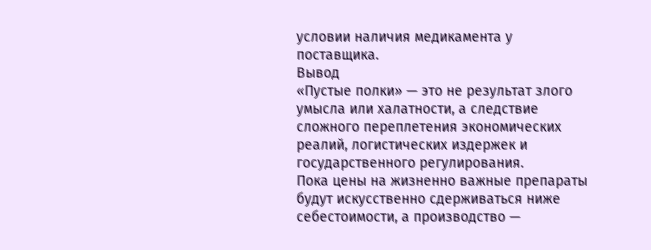условии наличия медикамента у поставщика.
Вывод
«Пустые полки» — это не результат злого умысла или халатности, а следствие сложного переплетения экономических реалий, логистических издержек и государственного регулирования.
Пока цены на жизненно важные препараты будут искусственно сдерживаться ниже себестоимости, а производство —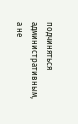подчиняться административным, а не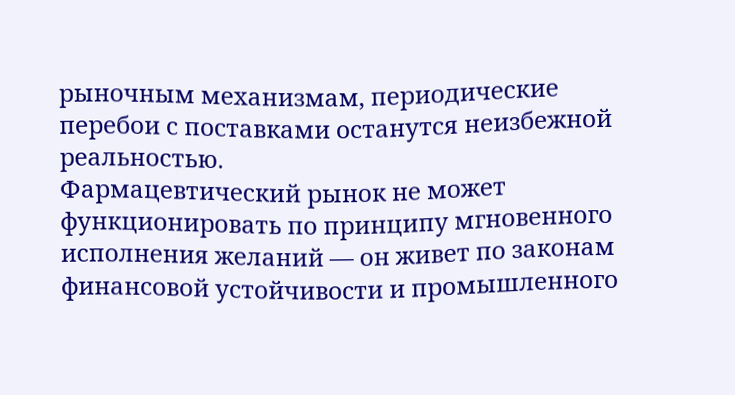рыночным механизмам, периодические перебои с поставками останутся неизбежной реальностью.
Фармацевтический рынок не может функционировать по принципу мгновенного исполнения желаний — он живет по законам финансовой устойчивости и промышленного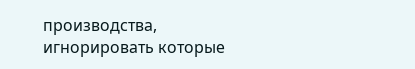производства, игнорировать которые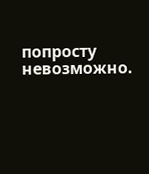попросту невозможно.